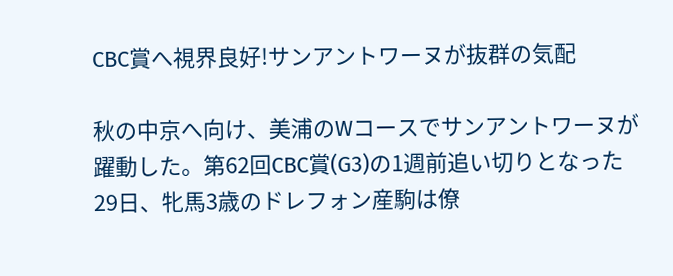CBC賞へ視界良好!サンアントワーヌが抜群の気配

秋の中京へ向け、美浦のWコースでサンアントワーヌが躍動した。第62回CBC賞(G3)の1週前追い切りとなった29日、牝馬3歳のドレフォン産駒は僚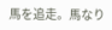馬を追走。馬なり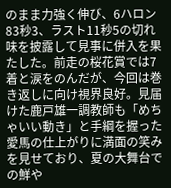のまま力強く伸び、6ハロン83秒3、ラスト11秒5の切れ味を披露して見事に併入を果たした。前走の桜花賞では7着と涙をのんだが、今回は巻き返しに向け視界良好。見届けた鹿戸雄一調教師も「めちゃいい動き」と手綱を握った愛馬の仕上がりに満面の笑みを見せており、夏の大舞台での鮮や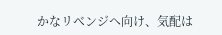かなリベンジへ向け、気配は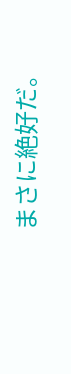まさに絶好だ。